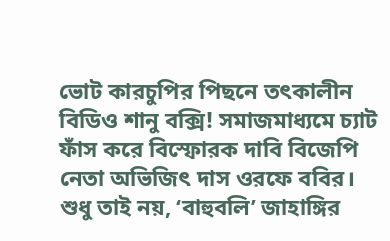ভোট কারচুপির পিছনে তৎকালীন বিডিও শানু বক্সি! সমাজমাধ্যমে চ্যাট ফাঁস করে বিস্ফোরক দাবি বিজেপি নেতা অভিজিৎ দাস ওরফে ববির। শুধু তাই নয়, ‘বাহুবলি’ জাহাঙ্গির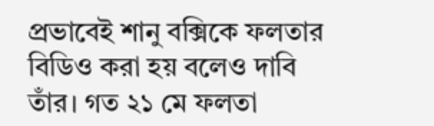প্রভাবেই শানু বক্সিকে ফলতার বিডিও করা হয় বলেও দাবি তাঁর। গত ২১ মে ফলতা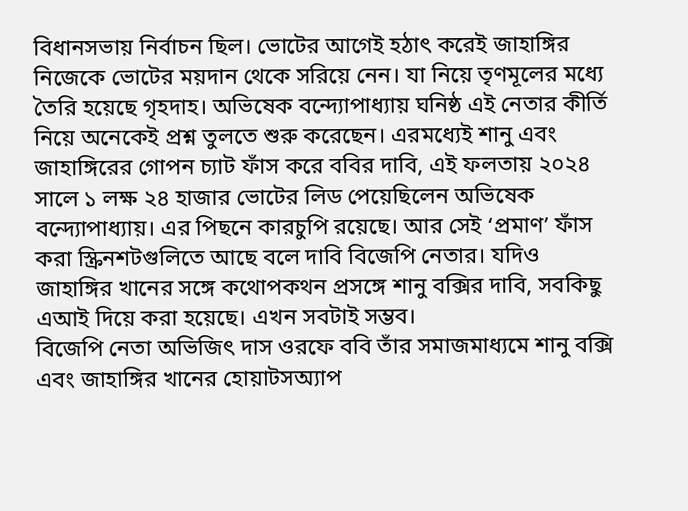বিধানসভায় নির্বাচন ছিল। ভোটের আগেই হঠাৎ করেই জাহাঙ্গির নিজেকে ভোটের ময়দান থেকে সরিয়ে নেন। যা নিয়ে তৃণমূলের মধ্যে তৈরি হয়েছে গৃহদাহ। অভিষেক বন্দ্যোপাধ্যায় ঘনিষ্ঠ এই নেতার কীর্তি নিয়ে অনেকেই প্রশ্ন তুলতে শুরু করেছেন। এরমধ্যেই শানু এবং জাহাঙ্গিরের গোপন চ্যাট ফাঁস করে ববির দাবি, এই ফলতায় ২০২৪ সালে ১ লক্ষ ২৪ হাজার ভোটের লিড পেয়েছিলেন অভিষেক বন্দ্যোপাধ্যায়। এর পিছনে কারচুপি রয়েছে। আর সেই ‘প্রমাণ’ ফাঁস করা স্ক্রিনশটগুলিতে আছে বলে দাবি বিজেপি নেতার। যদিও জাহাঙ্গির খানের সঙ্গে কথোপকথন প্রসঙ্গে শানু বক্সির দাবি, সবকিছু এআই দিয়ে করা হয়েছে। এখন সবটাই সম্ভব।
বিজেপি নেতা অভিজিৎ দাস ওরফে ববি তাঁর সমাজমাধ্যমে শানু বক্সি এবং জাহাঙ্গির খানের হোয়াটসঅ্যাপ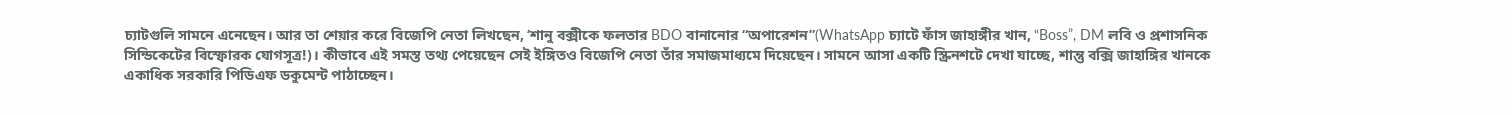চ্যাটগুলি সামনে এনেছেন। আর তা শেয়ার করে বিজেপি নেতা লিখছেন, ‘শানু বক্সীকে ফলতার BDO বানানোর “অপারেশন”(WhatsApp চ্যাটে ফাঁস জাহাঙ্গীর খান, “Boss”, DM লবি ও প্রশাসনিক সিন্ডিকেটের বিস্ফোরক যোগসূত্র!)। কীভাবে এই সমস্ত তথ্য পেয়েছেন সেই ইঙ্গিতও বিজেপি নেতা তাঁর সমাজমাধ্যমে দিয়েছেন। সামনে আসা একটি স্ক্রিনশটে দেখা যাচ্ছে, শান্তু বক্সি জাহাঙ্গির খানকে একাধিক সরকারি পিডিএফ ডকুমেন্ট পাঠাচ্ছেন।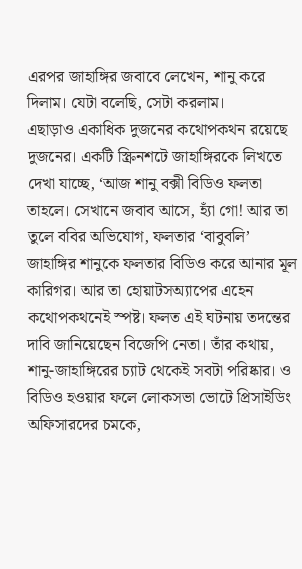এরপর জাহাঙ্গির জবাবে লেখেন, শানু করে দিলাম। যেটা বলেছি, সেটা করলাম।
এছাড়াও একাধিক দুজনের কথোপকথন রয়েছে দুজনের। একটি স্ক্রিনশটে জাহাঙ্গিরকে লিখতে দেখা যাচ্ছে, ‘আজ শানু বক্সী বিডিও ফলতা তাহলে। সেখানে জবাব আসে, হ্যাঁ গো! আর তা তুলে ববির অভিযোগ, ফলতার ‘বাবুবলি’ জাহাঙ্গির শানুকে ফলতার বিডিও করে আনার মূল কারিগর। আর তা হোয়াটসঅ্যাপের এহেন কথোপকথনেই স্পষ্ট। ফলত এই ঘটনায় তদন্তের দাবি জানিয়েছেন বিজেপি নেতা। তাঁর কথায়, শানু-জাহাঙ্গিরের চ্যাট থেকেই সবটা পরিষ্কার। ও বিডিও হওয়ার ফলে লোকসভা ভোটে প্রিসাইডিং অফিসারদের চমকে,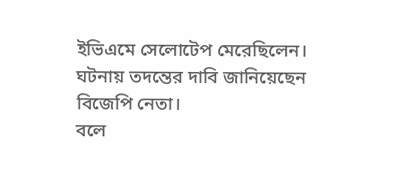ইভিএমে সেলোটেপ মেরেছিলেন। ঘটনায় তদন্তের দাবি জানিয়েছেন বিজেপি নেতা।
বলে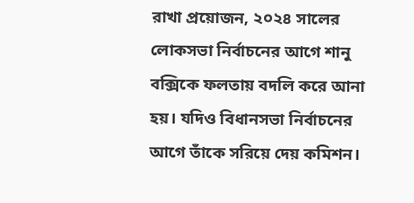রাখা প্রয়োজন, ২০২৪ সালের লোকসভা নির্বাচনের আগে শানু বক্সিকে ফলতায় বদলি করে আনা হয়। যদিও বিধানসভা নির্বাচনের আগে তাঁকে সরিয়ে দেয় কমিশন।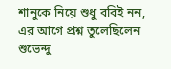শানুকে নিয়ে শুধু ববিই নন, এর আগে প্রশ্ন তুলেছিলেন শুভেন্দু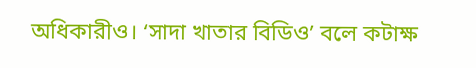অধিকারীও। ‘সাদা খাতার বিডিও’ বলে কটাক্ষ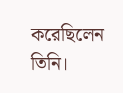করেছিলেন তিনি।